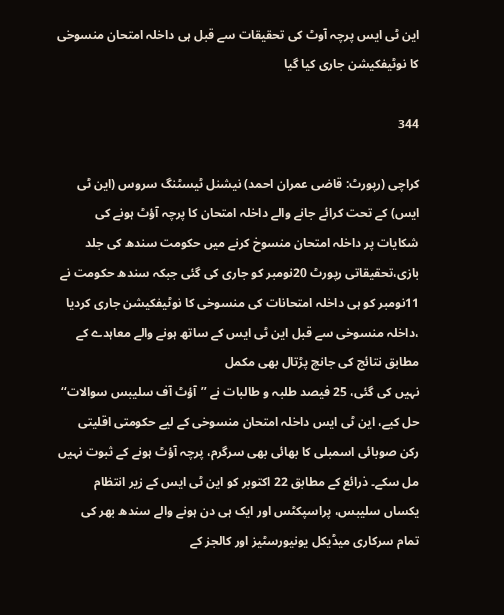این ٹی ایس پرچہ آوٹ کی تحقیقات سے قبل ہی داخلہ امتحان منسوخی کا نوٹیفکیشن جاری کیا گیا

344

کراچی (رپورٹ: قاضی عمران احمد) نیشنل ٹیسٹنگ سروس (این ٹی ایس) کے تحت کرائے جانے والے داخلہ امتحان کا پرچہ آؤٹ ہونے کی شکایات پر داخلہ امتحان منسوخ کرنے میں حکومت سندھ کی جلد بازی،تحقیقاتی رپورٹ 20نومبر کو جاری کی گئی جبکہ سندھ حکومت نے 11نومبر کو ہی داخلہ امتحانات کی منسوخی کا نوٹیفکیشن جاری کردیا ،داخلہ منسوخی سے قبل این ٹی ایس کے ساتھ ہونے والے معاہدے کے مطابق نتائج کی جانچ پڑتال بھی مکمل
نہیں کی گئی، 25 فیصد طلبہ و طالبات نے ’’آؤٹ آف سلیبس سوالات‘‘ حل کیے، این ٹی ایس داخلہ امتحان منسوخی کے لیے حکومتی اقلیتی رکن صوبائی اسمبلی کا بھائی بھی سرگرم، پرچہ آؤٹ ہونے کے ثبوت نہیں مل سکے۔ ذرائع کے مطابق 22 اکتوبر کو این ٹی ایس کے زیر انتظام یکساں سلیبس، پراسپکٹس اور ایک ہی دن ہونے والے سندھ بھر کی تمام سرکاری میڈیکل یونیورسٹیز اور کالجز کے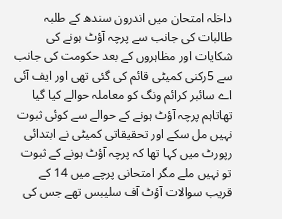داخلہ امتحان میں اندرون سندھ کے طلبہ طالبات کی جانب سے پرچہ آؤٹ ہونے کی شکایات اور مظاہروں کے بعد حکومت کی جانب سے 5رکنی کمیٹی قائم کی گئی تھی اور ایف آئی اے سائبر کرائم ونگ کو معاملہ حوالے کیا گیا تھاتاہم پرچہ آؤٹ ہونے کے حوالے سے کوئی ثبوت نہیں مل سکے اور تحقیقاتی کمیٹی نے ابتدائی رپورٹ میں کہا تھا کہ پرچہ آؤٹ ہونے کے ثبوت تو نہیں ملے مگر امتحانی پرچے میں 14 کے قریب سوالات آؤٹ آف سلیبس تھے جس کی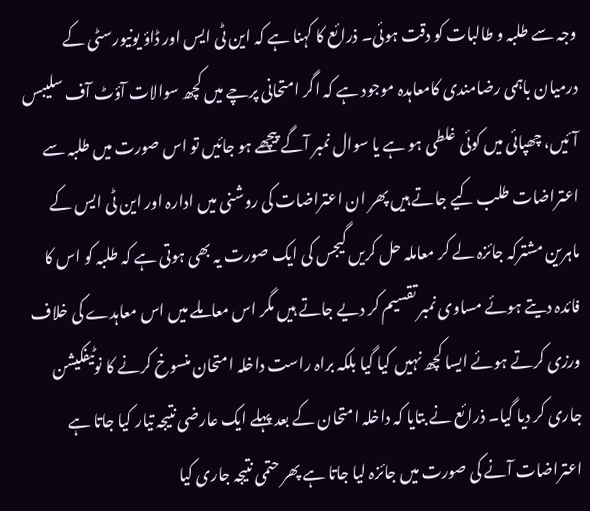وجہ سے طلبہ و طالبات کو دقت ہوئی۔ ذرائع کا کہنا ہے کہ این ٹی ایس اور ڈاؤ یونیورسٹی کے درمیان باہمی رضامندی کامعاہدہ موجود ہے کہ اگر امتحانی پرچے میں کچھ سوالات آؤٹ آف سلیبس آئیں، چھپائی میں کوئی غلطی ہو ہے یا سوال نمبر آگے پیچھے ہو جائیں تو اس صورت میں طلبہ سے اعتراضات طلب کیے جاتے ہیں پھر ان اعتراضات کی روشنی میں ادارہ اور این ٹی ایس کے ماہرین مشترکہ جائزہ لے کر معاملہ حل کریں گیجس کی ایک صورت یہ بھی ہوتی ہے کہ طلبہ کو اس کا فائدہ دیتے ہوئے مساوی نمبر تقسیم کر دیے جاتے ہیں مگر اس معاملے میں اس معاہدے کی خلاف ورزی کرتے ہوئے ایسا کچھ نہیں کیا گیا بلکہ براہ راست داخلہ امتحان منسوخ کرنے کا نوٹیفکیشن جاری کر دیا گیا۔ ذرائع نے بتایا کہ داخلہ امتحان کے بعد پہلے ایک عارضی نتیجہ تیار کیا جاتا ہے اعتراضات آنے کی صورت میں جائزہ لیا جاتا ہے پھر حتمی نتیجہ جاری کیا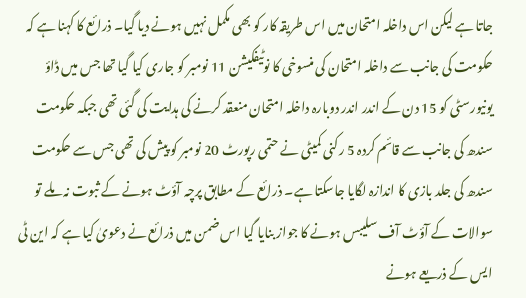جاتا ہے لیکن اس داخلہ امتحان میں اس طریقہ کار کو بھی مکمل نہیں ہونے دیا گیا۔ ذرائع کا کہنا ہے کہ حکومت کی جانب سے داخلہ امتحان کی منسوخی کا نوٹیفکیشن 11 نومبر کو جاری کیا گیا تھا جس میں ڈاؤ یونیورسٹی کو 15 دن کے اندر اندر دوبارہ داخلہ امتحان منعقد کرنے کی ہدایت کی گئی تھی جبکہ حکومت سندھ کی جانب سے قائم کردہ 5 رکنی کمیٹی نے حتمی رپورٹ 20 نومبر کو پیش کی تھی جس سے حکومت سندھ کی جلد بازی کا اندازہ لگایا جاسکتا ہے۔ ذرائع کے مطابق پرچہ آؤٹ ہونے کے ثبوت نہ ملے تو سوالات کے آؤٹ آف سلیبس ہونے کا جواز بنایا گیا اس ضمن میں ذرائع نے دعویٰ کیا ہے کہ این ٹی ایس کے ذریعے ہونے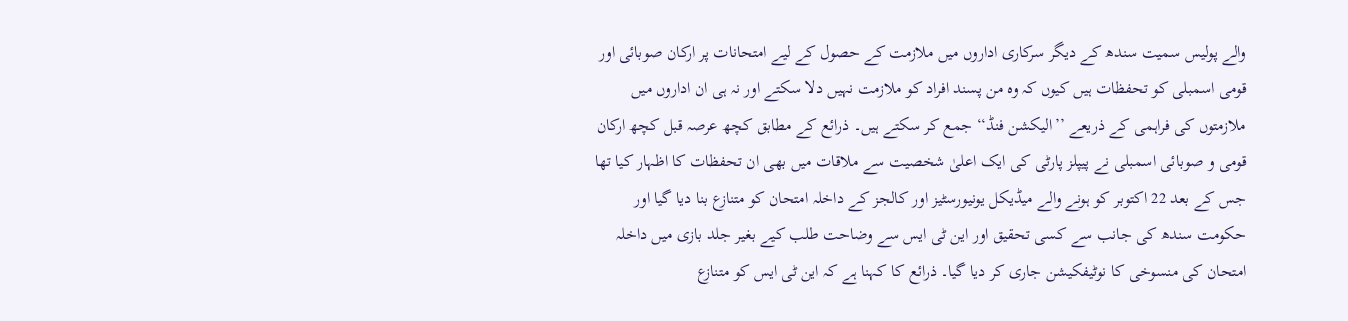والے پولیس سمیت سندھ کے دیگر سرکاری اداروں میں ملازمت کے حصول کے لیے امتحانات پر ارکان صوبائی اور قومی اسمبلی کو تحفظات ہیں کیوں کہ وہ من پسند افراد کو ملازمت نہیں دلا سکتے اور نہ ہی ان اداروں میں ملازمتوں کی فراہمی کے ذریعے ’’الیکشن فنڈ‘‘ جمع کر سکتے ہیں۔ ذرائع کے مطابق کچھ عرصہ قبل کچھ ارکان قومی و صوبائی اسمبلی نے پیپلز پارٹی کی ایک اعلیٰ شخصیت سے ملاقات میں بھی ان تحفظات کا اظہار کیا تھا جس کے بعد 22 اکتوبر کو ہونے والے میڈیکل یونیورسٹیز اور کالجز کے داخلہ امتحان کو متنازع بنا دیا گیا اور حکومت سندھ کی جانب سے کسی تحقیق اور این ٹی ایس سے وضاحت طلب کیے بغیر جلد بازی میں داخلہ امتحان کی منسوخی کا نوٹیفکیشن جاری کر دیا گیا۔ ذرائع کا کہنا ہے کہ این ٹی ایس کو متنازع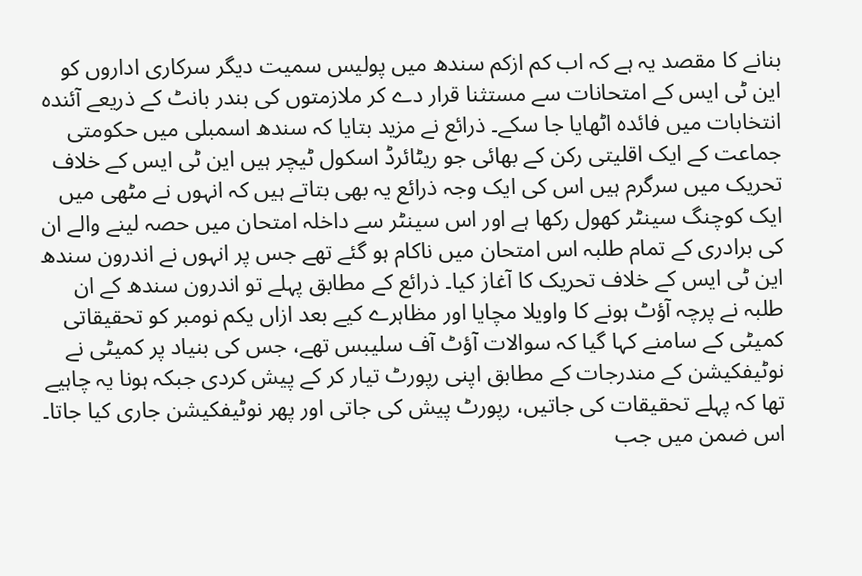بنانے کا مقصد یہ ہے کہ اب کم ازکم سندھ میں پولیس سمیت دیگر سرکاری اداروں کو این ٹی ایس کے امتحانات سے مستثنا قرار دے کر ملازمتوں کی بندر بانٹ کے ذریعے آئندہ انتخابات میں فائدہ اٹھایا جا سکے۔ ذرائع نے مزید بتایا کہ سندھ اسمبلی میں حکومتی جماعت کے ایک اقلیتی رکن کے بھائی جو ریٹائرڈ اسکول ٹیچر ہیں این ٹی ایس کے خلاف تحریک میں سرگرم ہیں اس کی ایک وجہ ذرائع یہ بھی بتاتے ہیں کہ انہوں نے مٹھی میں ایک کوچنگ سینٹر کھول رکھا ہے اور اس سینٹر سے داخلہ امتحان میں حصہ لینے والے ان کی برادری کے تمام طلبہ اس امتحان میں ناکام ہو گئے تھے جس پر انہوں نے اندرون سندھ این ٹی ایس کے خلاف تحریک کا آغاز کیا۔ ذرائع کے مطابق پہلے تو اندرون سندھ کے ان طلبہ نے پرچہ آؤٹ ہونے کا واویلا مچایا اور مظاہرے کیے بعد ازاں یکم نومبر کو تحقیقاتی کمیٹی کے سامنے کہا گیا کہ سوالات آؤٹ آف سلیبس تھے، جس کی بنیاد پر کمیٹی نے نوٹیفکیشن کے مندرجات کے مطابق اپنی رپورٹ تیار کر کے پیش کردی جبکہ ہونا یہ چاہیے تھا کہ پہلے تحقیقات کی جاتیں، رپورٹ پیش کی جاتی اور پھر نوٹیفکیشن جاری کیا جاتا۔ اس ضمن میں جب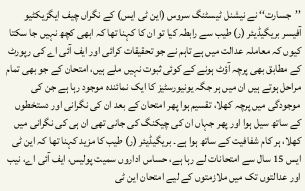’’جسارت‘‘ نے نیشنل ٹیسٹنگ سروس (این ٹی ایس) کے نگراں چیف ایگزیکٹیو آفیسر بریگیڈیئر (ر) طیب سے رابطہ کیا تو ان کا کہنا تھا کہ ابھی کچھ نہیں جا سکتا کیوں کہ معاملہ عدالت میں ہے تاہم نے جو تحقیقات کرائی اور ایف آئی اے کی رپورٹ کے مطابق بھی پرچہ آؤٹ ہونے کے کوئی ثبوت نہیں ملے ہیں، امتحان کے جو بھی تمام مراحل ہوتے ہیں ان میں ہر جگہ یونیورسٹیز کا ایک نمائندہ موجود رہا ہے جن کی موجودگی میں پرچہ کھلا، تقسیم ہوا پھر امتحان کے بعد ان کی نگرانی اور دستخطوں کے ساتھ سیل ہوا اور پھر جہاں ان کی چیکنگ کی جانی تھی ان ہی کی نگرانی میں کھلا، ہر کام شفافیت کے ساتھ ہوا ہے۔ بریگیڈیئر (ر) طیب کا مزید کہنا تھا کہ این ٹی ایس 15 سال سے امتحانات لے رہا ہے، حساس اداروں سمیت پولیس، ایف آئی اے، نیب اور عدالتوں تک میں ملازمتوں کے لیے امتحان این ٹی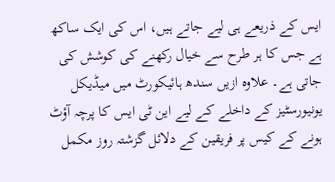ایس کے ذریعے ہی لیے جاتے ہیں، اس کی ایک ساکھ ہے جس کا ہر طرح سے خیال رکھنے کی کوشش کی جاتی ہے۔ علاوہ ازیں سندھ ہائیکورٹ میں میڈیکل یونیورسٹیز کے داخلے کے لیے این ٹی ایس کا پرچہ آؤٹ ہونے کے کیس پر فریقین کے دلائل گزشتہ روز مکمل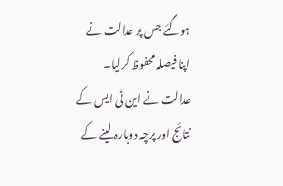ہوگئے جس پر عدالت نے اپنا فیصلہ محفوظ کرلیا۔ عدالت نے این ٹی ایس کے نتائج اور پرچہ دوبارہ لینے کے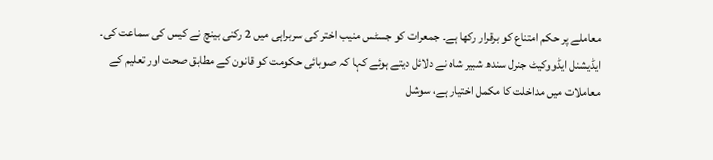معاملے پر حکم امتناع کو برقرار رکھا ہے۔ جمعرات کو جسٹس منیب اختر کی سربراہی میں 2 رکنی بینچ نے کیس کی سماعت کی۔ ایڈیشنل ایڈووکیٹ جنرل سندھ شبیر شاہ نے دلائل دیتے ہوئے کہا کہ صوبائی حکومت کو قانون کے مطابق صحت اور تعلیم کے معاملات میں مداخلت کا مکمل اختیار ہے، سوشل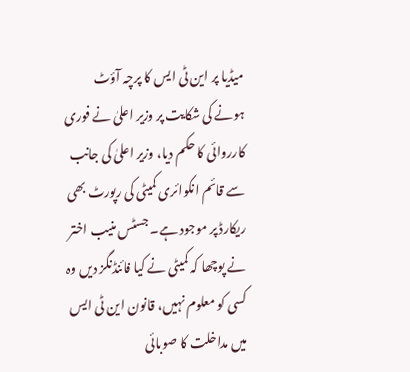میڈیا پر این ٹی ایس کا پرچہ آؤٹ ہونے کی شکایت پر وزیر اعلیٰ نے فوری کارروائی کا حکم دیا، وزیر اعلیٰ کی جانب سے قائم انکوائری کمیٹی کی رپورٹ بھی ریکارڈ پر موجود ہے۔ جسٹس منیب اختر نے پوچھا کہ کمیٹی نے کیا فائنڈنگز دیں وہ کسی کو معلوم نہیں، قانون این ٹی ایس میں مداخلت کا صوبائی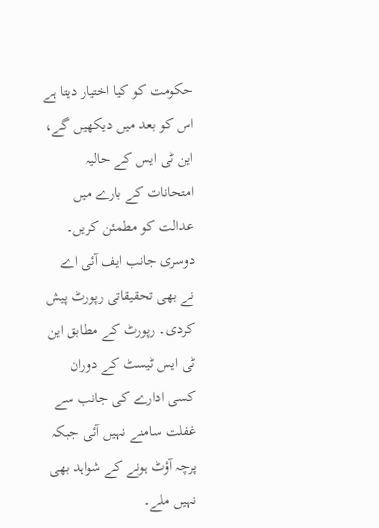حکومت کو کیا اختیار دیتا ہے اس کو بعد میں دیکھیں گے، این ٹی ایس کے حالیہ امتحانات کے بارے میں عدالت کو مطمئن کریں۔ دوسری جانب ایف آئی اے نے بھی تحقیقاتی رپورٹ پیش کردی۔ رپورٹ کے مطابق این ٹی ایس ٹیسٹ کے دوران کسی ادارے کی جانب سے غفلت سامنے نہیں آئی جبکہ پرچہ آؤٹ ہونے کے شواہد بھی نہیں ملے۔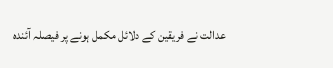عدالت نے فریقین کے دلائل مکمل ہونے پر فیصلہ آئندہ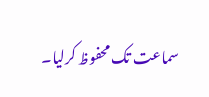سماعت تک محفوظ کرلیا۔